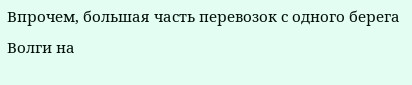Впрочем, большая часть перевозок с одного берега Волги на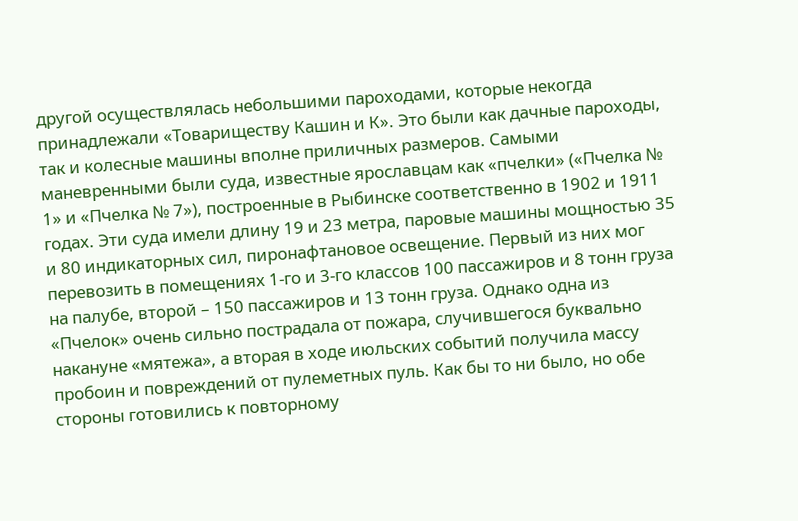другой осуществлялась небольшими пароходами, которые некогда принадлежали «Товариществу Кашин и К». Это были как дачные пароходы, так и колесные машины вполне приличных размеров. Самыми маневренными были суда, известные ярославцам как «пчелки» («Пчелка № 1» и «Пчелка № 7»), построенные в Рыбинске соответственно в 1902 и 1911 годах. Эти суда имели длину 19 и 23 метра, паровые машины мощностью 35 и 80 индикаторных сил, пиронафтановое освещение. Первый из них мог перевозить в помещениях 1-го и 3-го классов 100 пассажиров и 8 тонн груза на палубе, второй – 150 пассажиров и 13 тонн груза. Однако одна из «Пчелок» очень сильно пострадала от пожара, случившегося буквально накануне «мятежа», а вторая в ходе июльских событий получила массу пробоин и повреждений от пулеметных пуль. Как бы то ни было, но обе стороны готовились к повторному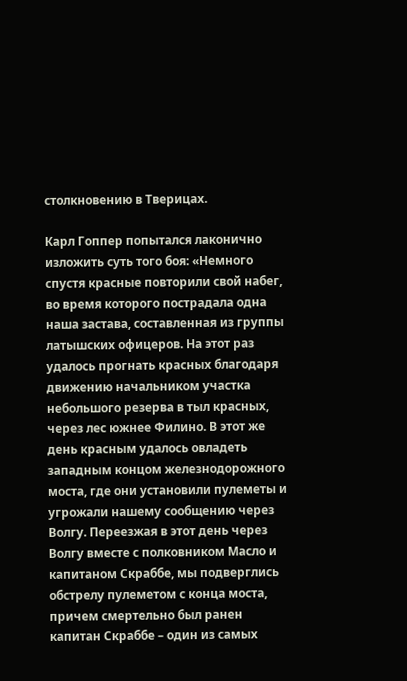столкновению в Тверицах.

Карл Гоппер попытался лаконично изложить суть того боя: «Немного спустя красные повторили свой набег, во время которого пострадала одна наша застава, составленная из группы латышских офицеров. На этот раз удалось прогнать красных благодаря движению начальником участка небольшого резерва в тыл красных, через лес южнее Филино. В этот же день красным удалось овладеть западным концом железнодорожного моста, где они установили пулеметы и угрожали нашему сообщению через Волгу. Переезжая в этот день через Волгу вместе с полковником Масло и капитаном Скраббе, мы подверглись обстрелу пулеметом с конца моста, причем смертельно был ранен капитан Скраббе – один из самых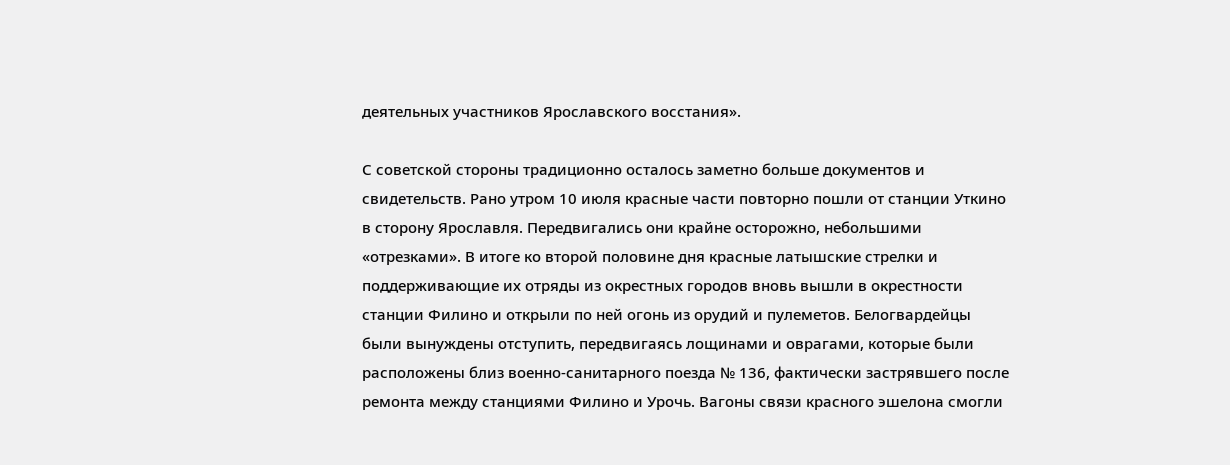деятельных участников Ярославского восстания».

С советской стороны традиционно осталось заметно больше документов и свидетельств. Рано утром 10 июля красные части повторно пошли от станции Уткино в сторону Ярославля. Передвигались они крайне осторожно, небольшими «отрезками». В итоге ко второй половине дня красные латышские стрелки и поддерживающие их отряды из окрестных городов вновь вышли в окрестности станции Филино и открыли по ней огонь из орудий и пулеметов. Белогвардейцы были вынуждены отступить, передвигаясь лощинами и оврагами, которые были расположены близ военно-санитарного поезда № 136, фактически застрявшего после ремонта между станциями Филино и Урочь. Вагоны связи красного эшелона смогли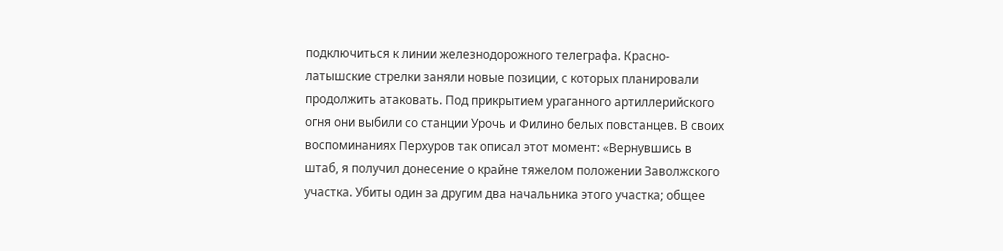подключиться к линии железнодорожного телеграфа. Красно-латышские стрелки заняли новые позиции, с которых планировали продолжить атаковать. Под прикрытием ураганного артиллерийского огня они выбили со станции Урочь и Филино белых повстанцев. В своих воспоминаниях Перхуров так описал этот момент: «Вернувшись в штаб, я получил донесение о крайне тяжелом положении Заволжского участка. Убиты один за другим два начальника этого участка; общее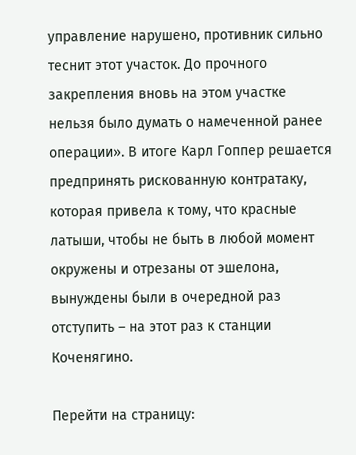управление нарушено, противник сильно теснит этот участок. До прочного закрепления вновь на этом участке нельзя было думать о намеченной ранее операции». В итоге Карл Гоппер решается предпринять рискованную контратаку, которая привела к тому, что красные латыши, чтобы не быть в любой момент окружены и отрезаны от эшелона, вынуждены были в очередной раз отступить – на этот раз к станции Коченягино.

Перейти на страницу: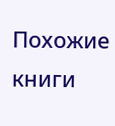Похожие книги